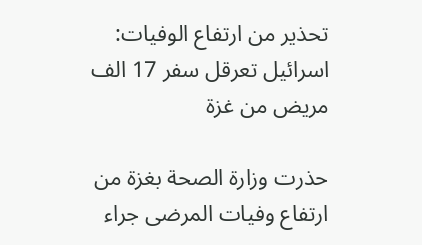تحذير من ارتفاع الوفيات: اسرائيل تعرقل سفر 17 الف مريض من غزة

حذرت وزارة الصحة بغزة من ارتفاع وفيات المرضى جراء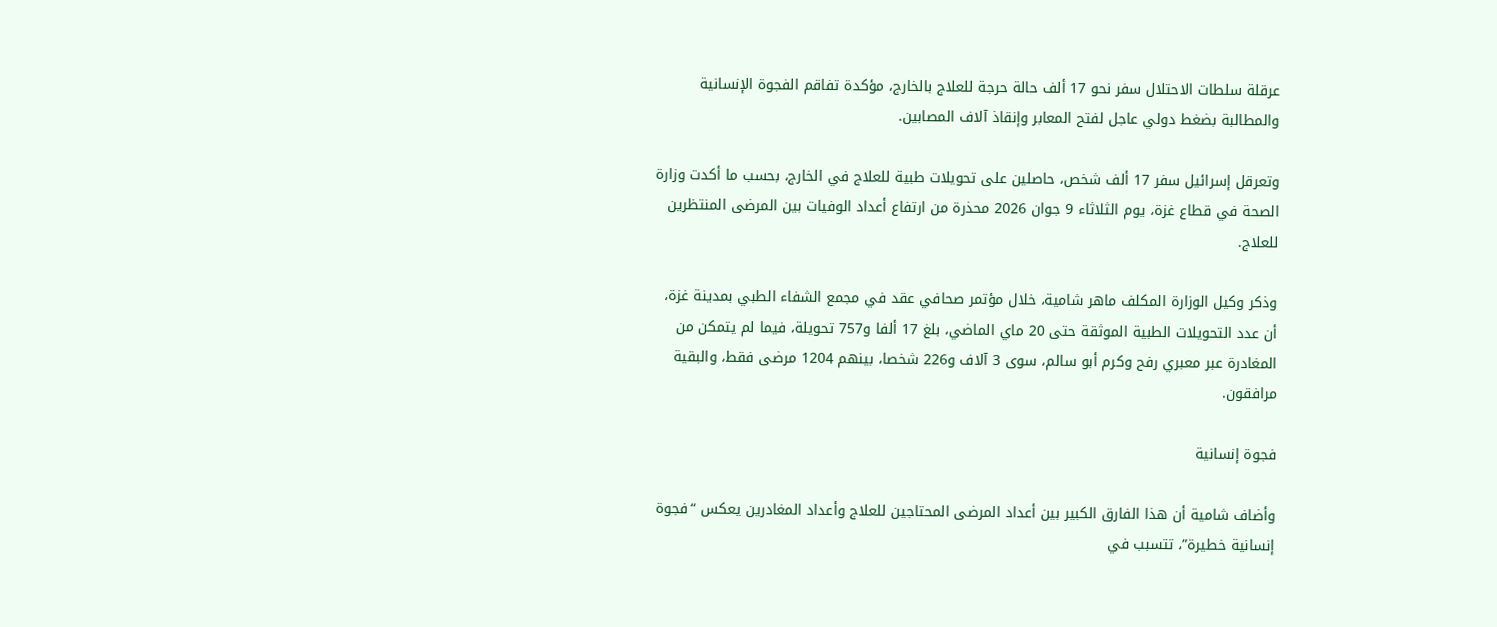عرقلة سلطات الاحتلال سفر نحو 17 ألف حالة حرجة للعلاج بالخارج، مؤكدة تفاقم الفجوة الإنسانية والمطالبة بضغط دولي عاجل لفتح المعابر وإنقاذ آلاف المصابين.

وتعرقل إسرائيل سفر 17 ألف شخص، حاصلين على تحويلات طبية للعلاج في الخارج، بحسب ما أكدت وزارة الصحة في قطاع غزة، يوم الثلاثاء 9 جوان 2026 محذرة من ارتفاع أعداد الوفيات بين المرضى المنتظرين للعلاج.

وذكر وكيل الوزارة المكلف ماهر شامية، خلال مؤتمر صحافي عقد في مجمع الشفاء الطبي بمدينة غزة، أن عدد التحويلات الطبية الموثقة حتى 20 ماي الماضي، بلغ 17 ألفا و757 تحويلة، فيما لم يتمكن من المغادرة عبر معبري رفح وكرم أبو سالم، سوى 3 آلاف و226 شخصا، بينهم 1204 مرضى فقط، والبقية مرافقون.

فجوة إنسانية

وأضاف شامية أن هذا الفارق الكبير بين أعداد المرضى المحتاجين للعلاج وأعداد المغادرين يعكس “فجوة إنسانية خطيرة”، تتسبب في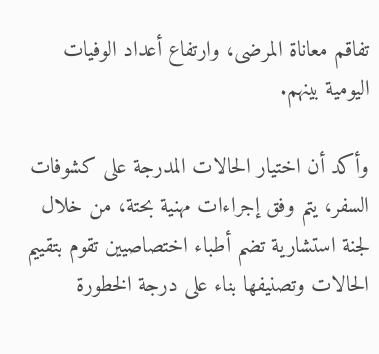تفاقم معاناة المرضى، وارتفاع أعداد الوفيات اليومية بينهم.

وأكد أن اختيار الحالات المدرجة على كشوفات السفر، يتم وفق إجراءات مهنية بحتة، من خلال لجنة استشارية تضم أطباء اختصاصيين تقوم بتقييم الحالات وتصنيفها بناء على درجة الخطورة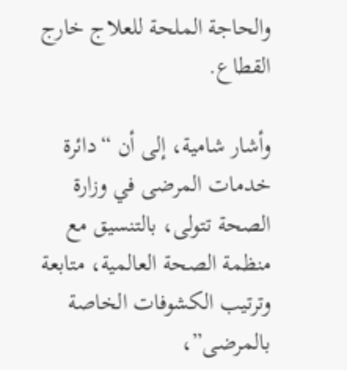والحاجة الملحة للعلاج خارج القطاع.

وأشار شامية، إلى أن “دائرة خدمات المرضى في وزارة الصحة تتولى، بالتنسيق مع منظمة الصحة العالمية، متابعة وترتيب الكشوفات الخاصة بالمرضى”،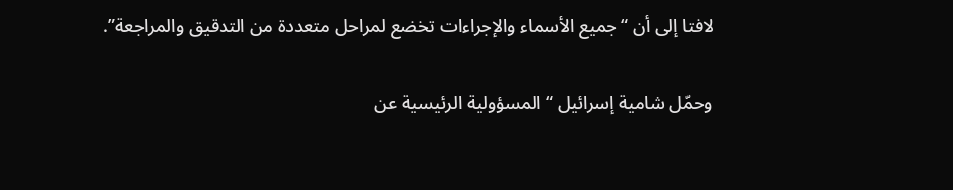لافتا إلى أن “جميع الأسماء والإجراءات تخضع لمراحل متعددة من التدقيق والمراجعة”.

وحمّل شامية إسرائيل “المسؤولية الرئيسية عن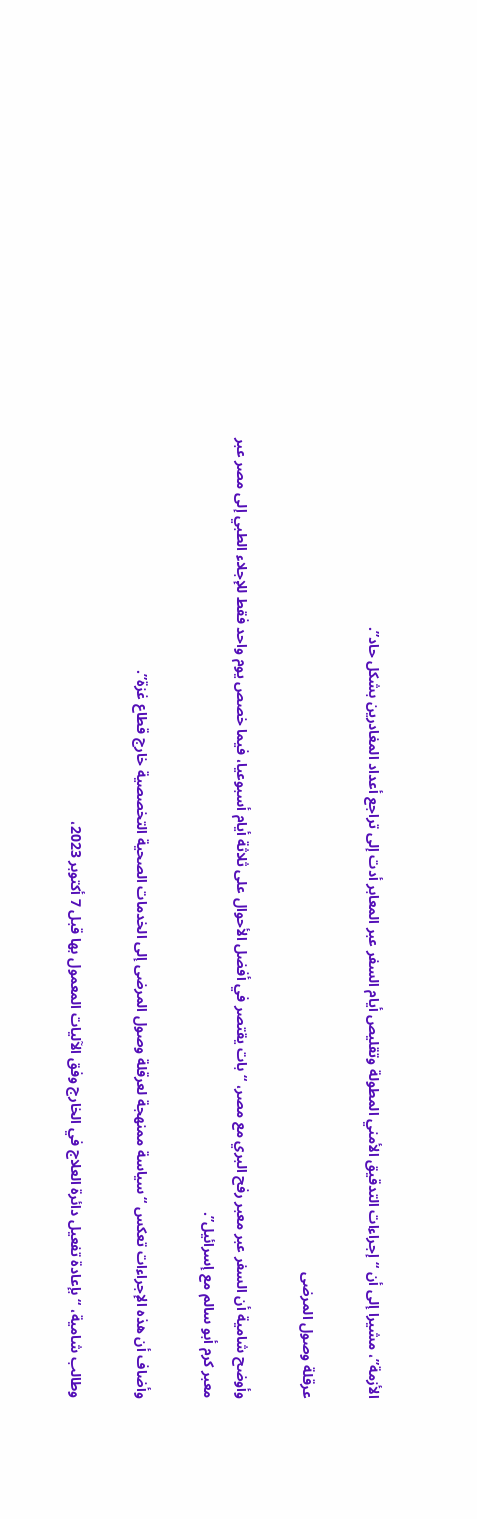الأزمة”، مشيرا إلى أن “إجراءات التدقيق الأمني المطولة وتقليص أيام السفر عبر المعابر أدت إلى تراجع أعداد المغادرين بشكل حاد”.

عرقلة وصول المرضى

وأوضح شامية أن السفر عبر معبر رفح البري مع مصر، “بات يقتصر في أفضل الأحوال على ثلاثة أيام أسبوعيا، فيما خصص يوم واحد فقط للإجلاء الطبي إلى مصر عبر معبر كرم أبو سالم مع إسرائيل”.

وأضاف أن هذه الإجراءات تعكس “سياسة ممنهجة لعرقلة وصول المرضى إلى الخدمات الصحية التخصصية خارج قطاع غزة”.

وطالب شامية، “بإعادة تفعيل دائرة العلاج في الخارج وفق الآليات المعمول بها قبل 7 أكتوبر 2023،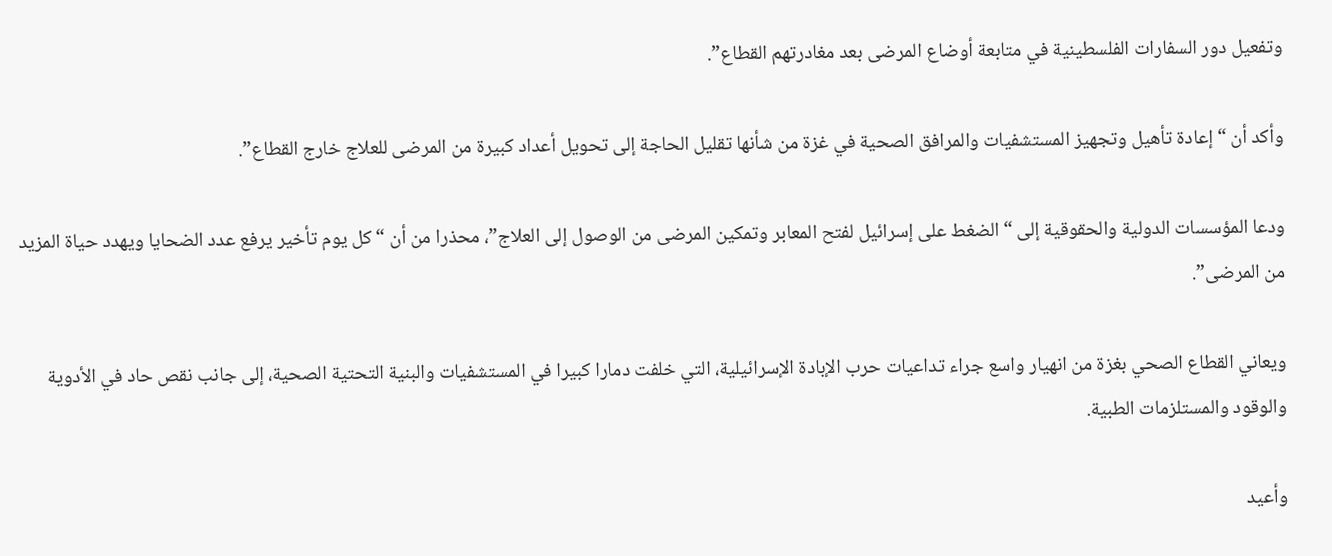وتفعيل دور السفارات الفلسطينية في متابعة أوضاع المرضى بعد مغادرتهم القطاع”.

وأكد أن “إعادة تأهيل وتجهيز المستشفيات والمرافق الصحية في غزة من شأنها تقليل الحاجة إلى تحويل أعداد كبيرة من المرضى للعلاج خارج القطاع”.

ودعا المؤسسات الدولية والحقوقية إلى “الضغط على إسرائيل لفتح المعابر وتمكين المرضى من الوصول إلى العلاج”، محذرا من أن “كل يوم تأخير يرفع عدد الضحايا ويهدد حياة المزيد من المرضى”.

ويعاني القطاع الصحي بغزة من انهيار واسع جراء تداعيات حرب الإبادة الإسرائيلية، التي خلفت دمارا كبيرا في المستشفيات والبنية التحتية الصحية، إلى جانب نقص حاد في الأدوية والوقود والمستلزمات الطبية.

وأعيد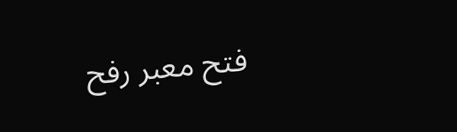فتح معبر رفح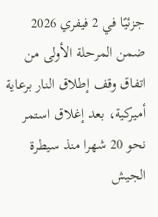جزئيًا في 2 فيفري 2026 ضمن المرحلة الأولى من اتفاق وقف إطلاق النار برعاية أميركية، بعد إغلاق استمر نحو 20 شهرا منذ سيطرة الجيش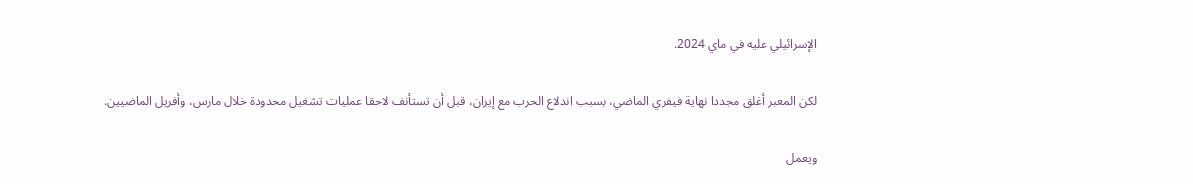الإسرائيلي عليه في ماي 2024.

لكن المعبر أغلق مجددا نهاية فيفري الماضي، بسبب اندلاع الحرب مع إيران، قبل أن تستأنف لاحقا عمليات تشغيل محدودة خلال مارس، وأفريل الماضيين.

ويعمل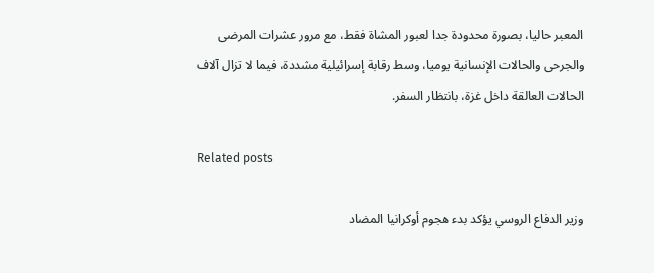المعبر حاليا، بصورة محدودة جدا لعبور المشاة فقط، مع مرور عشرات المرضى والجرحى والحالات الإنسانية يوميا، وسط رقابة إسرائيلية مشددة، فيما لا تزال آلاف الحالات العالقة داخل غزة، بانتظار السفر.

Related posts

وزير الدفاع الروسي يؤكد بدء هجوم أوكرانيا المضاد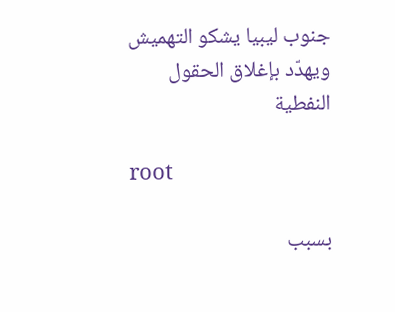جنوب ليبيا يشكو التهميش ويهدّد بإغلاق الحقول النفطية

root

بسبب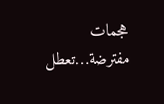هجمات مفترضة…تعطل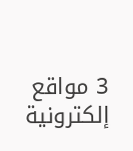3 مواقع إلكترونية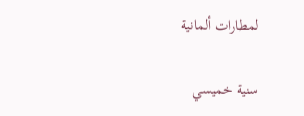لمطارات ألمانية

سنية خميسي